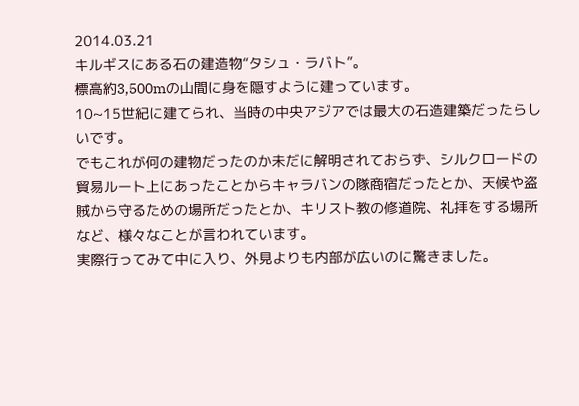2014.03.21
キルギスにある石の建造物“タシュ・ラバト”。
標高約3,500mの山間に身を隠すように建っています。
10~15世紀に建てられ、当時の中央アジアでは最大の石造建築だったらしいです。
でもこれが何の建物だったのか未だに解明されておらず、シルクロードの貿易ルート上にあったことからキャラバンの隊商宿だったとか、天候や盗賊から守るための場所だったとか、キリスト教の修道院、礼拝をする場所など、様々なことが言われています。
実際行ってみて中に入り、外見よりも内部が広いのに驚きました。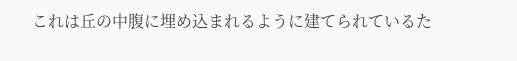これは丘の中腹に埋め込まれるように建てられているた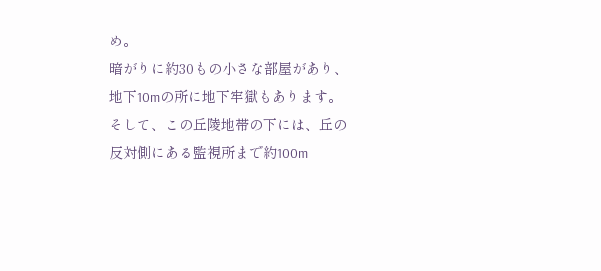め。
暗がりに約30もの小さな部屋があり、地下10mの所に地下牢獄もあります。
そして、この丘陵地帯の下には、丘の反対側にある監視所まで約100m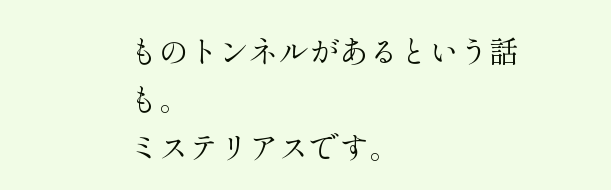ものトンネルがあるという話も。
ミステリアスです。